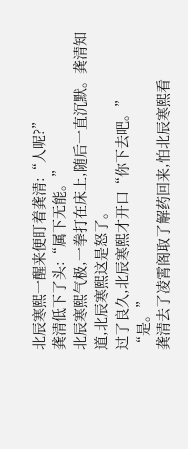北辰寒熙一醒来便盯着龚清:“人呢?”
龚清低下了头:“属下无能。”
北辰寒熙气极,一拳打在床上,随后一直沉默。龚清知道,北辰寒熙这是怒了。
过了良久,北辰寒熙才开口“你下去吧。”
“是。”
龚清去了凌霄阁取了解药回来,怕北辰寒熙看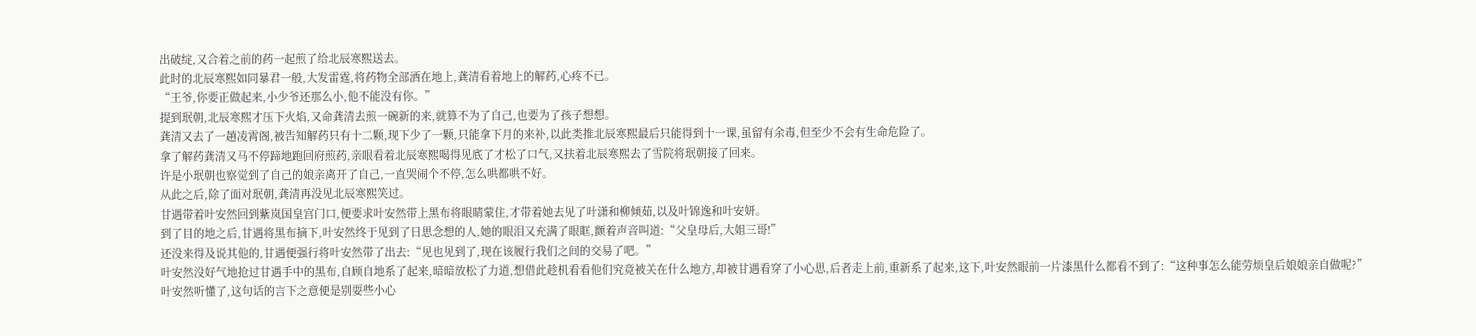出破绽,又合着之前的药一起煎了给北辰寒熙送去。
此时的北辰寒熙如同暴君一般,大发雷霆,将药物全部洒在地上,龚清看着地上的解药,心疼不已。
“王爷,你要正做起来,小少爷还那么小,他不能没有你。”
提到珉朝,北辰寒熙才压下火焰,又命龚清去煎一碗新的来,就算不为了自己,也要为了孩子想想。
龚清又去了一趟凌霄阁,被告知解药只有十二颗,现下少了一颗,只能拿下月的来补,以此类推北辰寒熙最后只能得到十一课,虽留有余毒,但至少不会有生命危险了。
拿了解药龚清又马不停蹄地跑回府煎药,亲眼看着北辰寒熙喝得见底了才松了口气,又扶着北辰寒熙去了雪院将珉朝接了回来。
许是小珉朝也察觉到了自己的娘亲离开了自己,一直哭闹个不停,怎么哄都哄不好。
从此之后,除了面对珉朝,龚清再没见北辰寒熙笑过。
甘遇带着叶安然回到紫岚国皇宫门口,便要求叶安然带上黑布将眼睛蒙住,才带着她去见了叶潇和柳倾茹,以及叶锦逸和叶安妍。
到了目的地之后,甘遇将黑布摘下,叶安然终于见到了日思念想的人,她的眼泪又充满了眼眶,颤着声音叫道:“父皇母后,大姐三哥!”
还没来得及说其他的,甘遇便强行将叶安然带了出去:“见也见到了,现在该履行我们之间的交易了吧。”
叶安然没好气地抢过甘遇手中的黑布,自顾自地系了起来,暗暗放松了力道,想借此趁机看看他们究竟被关在什么地方,却被甘遇看穿了小心思,后者走上前,重新系了起来,这下,叶安然眼前一片漆黑什么都看不到了:“这种事怎么能劳烦皇后娘娘亲自做呢?”
叶安然听懂了,这句话的言下之意便是别耍些小心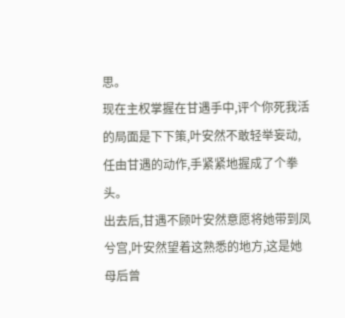思。
现在主权掌握在甘遇手中,评个你死我活的局面是下下策,叶安然不敢轻举妄动,任由甘遇的动作,手紧紧地握成了个拳头。
出去后,甘遇不顾叶安然意愿将她带到凤兮宫,叶安然望着这熟悉的地方,这是她母后曾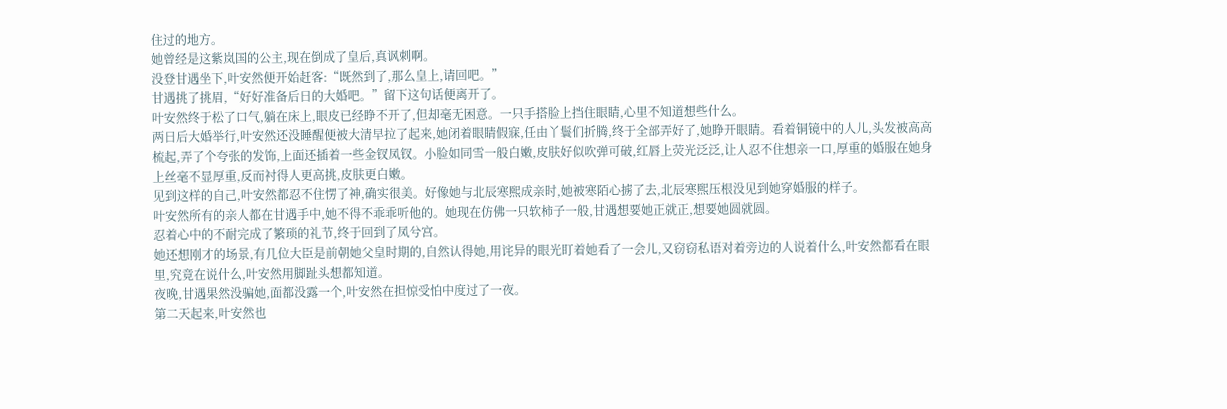住过的地方。
她曾经是这紫岚国的公主,现在倒成了皇后,真讽刺啊。
没登甘遇坐下,叶安然便开始赶客:“既然到了,那么皇上,请回吧。”
甘遇挑了挑眉,“好好准备后日的大婚吧。”留下这句话便离开了。
叶安然终于松了口气,躺在床上,眼皮已经睁不开了,但却毫无困意。一只手搭脸上挡住眼睛,心里不知道想些什么。
两日后大婚举行,叶安然还没睡醒便被大清早拉了起来,她闭着眼睛假寐,任由丫鬟们折腾,终于全部弄好了,她睁开眼睛。看着铜镜中的人儿,头发被高高梳起,弄了个夸张的发饰,上面还插着一些金钗凤钗。小脸如同雪一般白嫩,皮肤好似吹弹可破,红唇上荧光泛泛,让人忍不住想亲一口,厚重的婚服在她身上丝毫不显厚重,反而衬得人更高挑,皮肤更白嫩。
见到这样的自己,叶安然都忍不住愣了神,确实很美。好像她与北辰寒熙成亲时,她被寒陌心掳了去,北辰寒熙压根没见到她穿婚服的样子。
叶安然所有的亲人都在甘遇手中,她不得不乖乖听他的。她现在仿佛一只软柿子一般,甘遇想要她正就正,想要她圆就圆。
忍着心中的不耐完成了繁琐的礼节,终于回到了凤兮宫。
她还想刚才的场景,有几位大臣是前朝她父皇时期的,自然认得她,用诧异的眼光盯着她看了一会儿,又窃窃私语对着旁边的人说着什么,叶安然都看在眼里,究竟在说什么,叶安然用脚趾头想都知道。
夜晚,甘遇果然没骗她,面都没露一个,叶安然在担惊受怕中度过了一夜。
第二天起来,叶安然也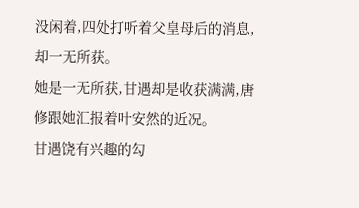没闲着,四处打听着父皇母后的消息,却一无所获。
她是一无所获,甘遇却是收获满满,唐修跟她汇报着叶安然的近况。
甘遇饶有兴趣的勾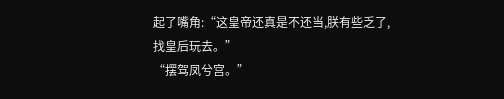起了嘴角:“这皇帝还真是不还当,朕有些乏了,找皇后玩去。”
“摆驾凤兮宫。”